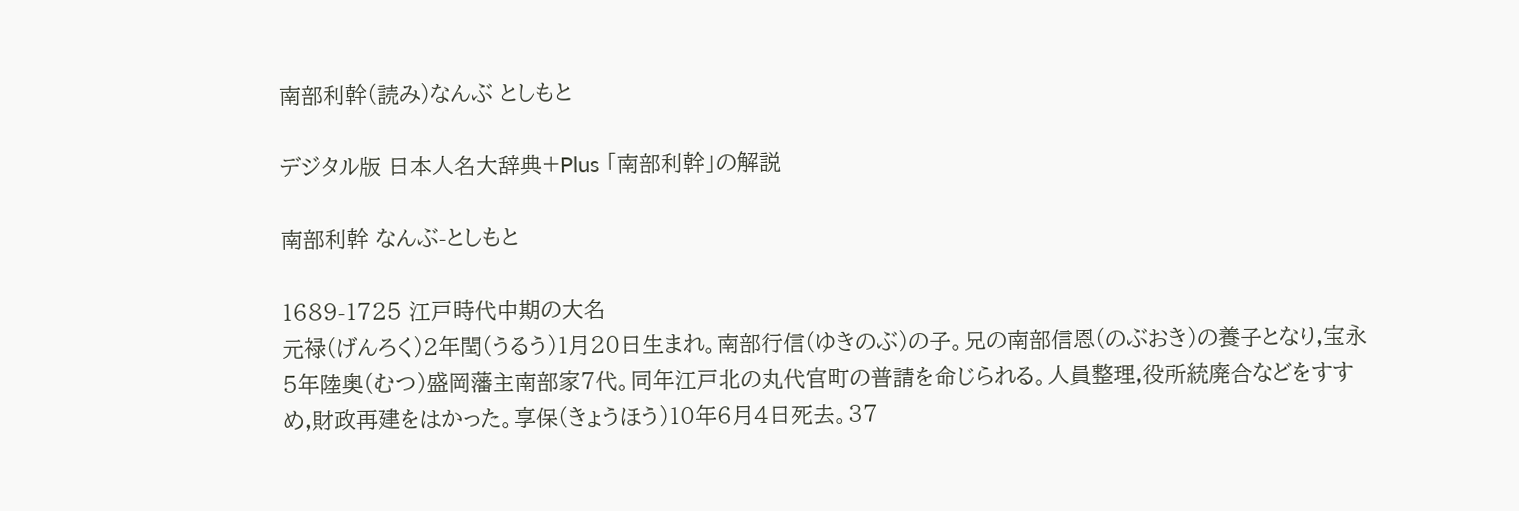南部利幹(読み)なんぶ としもと

デジタル版 日本人名大辞典+Plus 「南部利幹」の解説

南部利幹 なんぶ-としもと

1689-1725 江戸時代中期の大名
元禄(げんろく)2年閏(うるう)1月20日生まれ。南部行信(ゆきのぶ)の子。兄の南部信恩(のぶおき)の養子となり,宝永5年陸奥(むつ)盛岡藩主南部家7代。同年江戸北の丸代官町の普請を命じられる。人員整理,役所統廃合などをすすめ,財政再建をはかった。享保(きょうほう)10年6月4日死去。37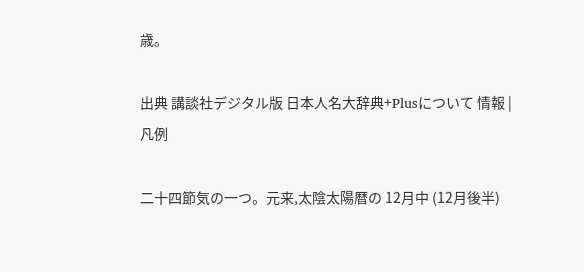歳。

出典 講談社デジタル版 日本人名大辞典+Plusについて 情報 | 凡例

二十四節気の一つ。元来,太陰太陽暦の 12月中 (12月後半)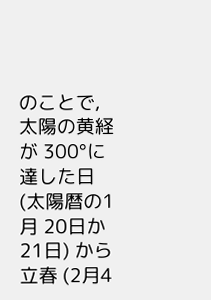のことで,太陽の黄経が 300°に達した日 (太陽暦の1月 20日か 21日) から立春 (2月4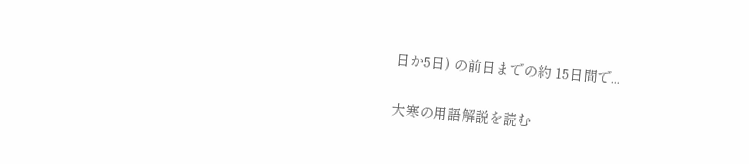日か5日) の前日までの約 15日間で...

大寒の用語解説を読む